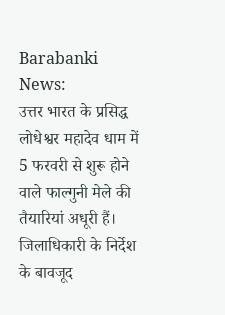Barabanki News:
उत्तर भारत के प्रसिद्ध लोधेश्वर महादेव धाम में 5 फरवरी से शुरू होने वाले फाल्गुनी मेले की तैयारियां अधूरी हैं। जिलाधिकारी के निर्देश के बावजूद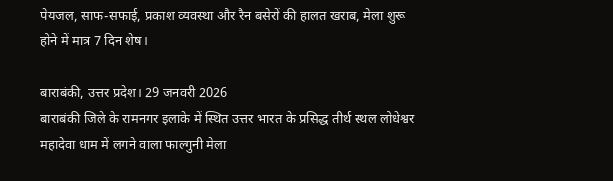पेयजल, साफ-सफाई, प्रकाश व्यवस्था और रैन बसेरों की हालत खराब, मेला शुरू होने में मात्र 7 दिन शेष।

बाराबंकी, उत्तर प्रदेश। 29 जनवरी 2026
बाराबंकी जिले के रामनगर इलाके में स्थित उत्तर भारत के प्रसिद्ध तीर्थ स्थल लोधेश्वर महादेवा धाम में लगने वाला फाल्गुनी मेला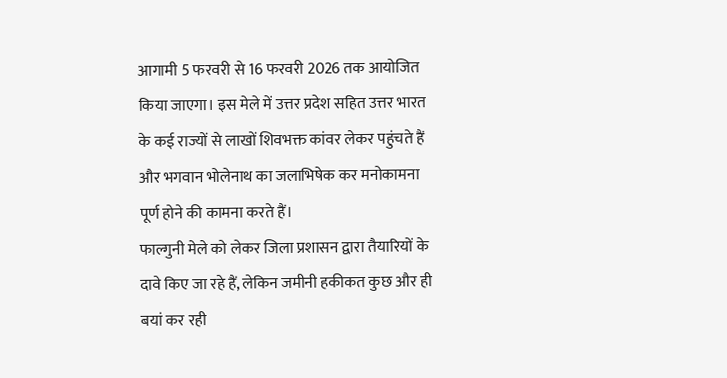आगामी 5 फरवरी से 16 फरवरी 2026 तक आयोजित किया जाएगा। इस मेले में उत्तर प्रदेश सहित उत्तर भारत के कई राज्यों से लाखों शिवभक्त कांवर लेकर पहुंचते हैं और भगवान भोलेनाथ का जलाभिषेक कर मनोकामना पूर्ण होने की कामना करते हैं।
फाल्गुनी मेले को लेकर जिला प्रशासन द्वारा तैयारियों के दावे किए जा रहे हैं, लेकिन जमीनी हकीकत कुछ और ही बयां कर रही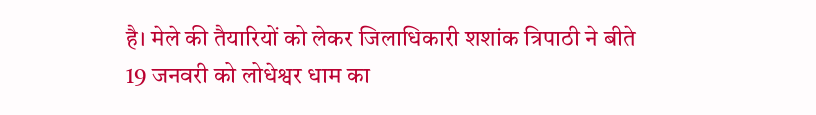है। मेले की तैयारियों को लेकर जिलाधिकारी शशांक त्रिपाठी ने बीते 19 जनवरी को लोधेश्वर धाम का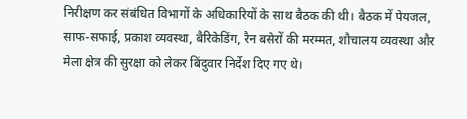निरीक्षण कर संबंधित विभागों के अधिकारियों के साथ बैठक की थी। बैठक में पेयजल, साफ-सफाई, प्रकाश व्यवस्था, बैरिकेडिंग, रैन बसेरों की मरम्मत, शौचालय व्यवस्था और मेला क्षेत्र की सुरक्षा को लेकर बिंदुवार निर्देश दिए गए थे।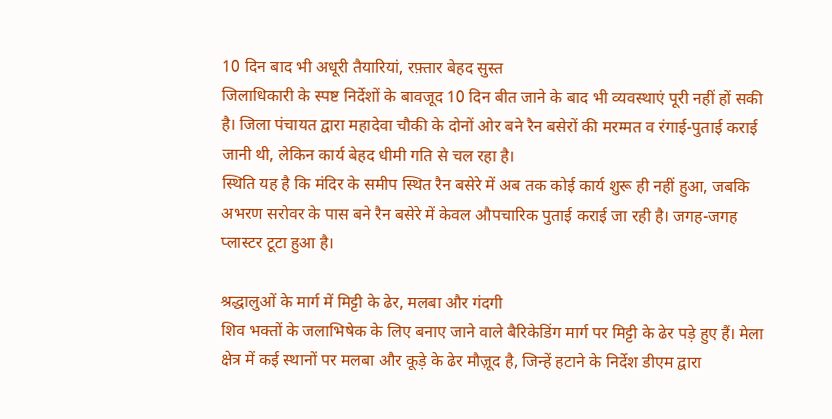10 दिन बाद भी अधूरी तैयारियां, रफ़्तार बेहद सुस्त
जिलाधिकारी के स्पष्ट निर्देशों के बावजूद 10 दिन बीत जाने के बाद भी व्यवस्थाएं पूरी नहीं हों सकी है। जिला पंचायत द्वारा महादेवा चौकी के दोनों ओर बने रैन बसेरों की मरम्मत व रंगाई-पुताई कराई जानी थी, लेकिन कार्य बेहद धीमी गति से चल रहा है।
स्थिति यह है कि मंदिर के समीप स्थित रैन बसेरे में अब तक कोई कार्य शुरू ही नहीं हुआ, जबकि अभरण सरोवर के पास बने रैन बसेरे में केवल औपचारिक पुताई कराई जा रही है। जगह-जगह प्लास्टर टूटा हुआ है।

श्रद्धालुओं के मार्ग में मिट्टी के ढेर, मलबा और गंदगी
शिव भक्तों के जलाभिषेक के लिए बनाए जाने वाले बैरिकेडिंग मार्ग पर मिट्टी के ढेर पड़े हुए हैं। मेला क्षेत्र में कई स्थानों पर मलबा और कूड़े के ढेर मौज़ूद है, जिन्हें हटाने के निर्देश डीएम द्वारा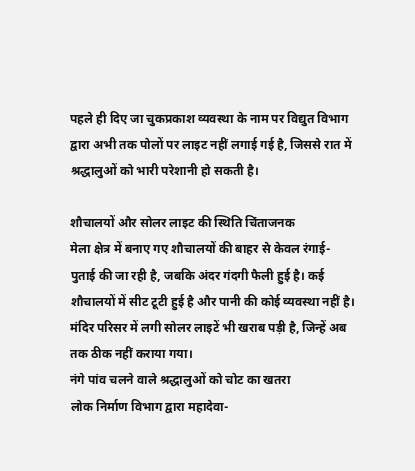पहले ही दिए जा चुकप्रकाश व्यवस्था के नाम पर विद्युत विभाग द्वारा अभी तक पोलों पर लाइट नहीं लगाई गई है, जिससे रात में श्रद्धालुओं को भारी परेशानी हो सकती है।

शौचालयों और सोलर लाइट की स्थिति चिंताजनक
मेला क्षेत्र में बनाए गए शौचालयों की बाहर से केवल रंगाई-पुताई की जा रही है, जबकि अंदर गंदगी फैली हुई है। कई शौचालयों में सीट टूटी हुई है और पानी की कोई व्यवस्था नहीं है।
मंदिर परिसर में लगी सोलर लाइटें भी खराब पड़ी है, जिन्हें अब तक ठीक नहीं कराया गया।
नंगे पांव चलने वाले श्रद्धालुओं को चोट का खतरा
लोक निर्माण विभाग द्वारा महादेवा-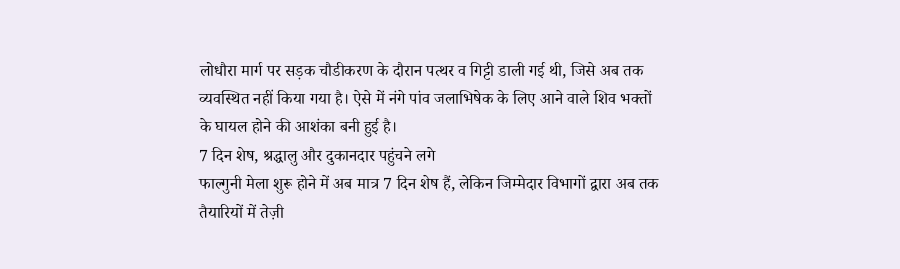लोधौरा मार्ग पर सड़क चौडीकरण के दौरान पत्थर व गिट्टी डाली गई थी, जिसे अब तक व्यवस्थित नहीं किया गया है। ऐसे में नंगे पांव जलाभिषेक के लिए आने वाले शिव भक्तों के घायल होने की आशंका बनी हुई है।
7 दिन शेष, श्रद्धालु और दुकानदार पहुंचने लगे
फाल्गुनी मेला शुरू होने में अब मात्र 7 दिन शेष हैं, लेकिन जिम्मेदार विभागों द्वारा अब तक तैयारियों में तेज़ी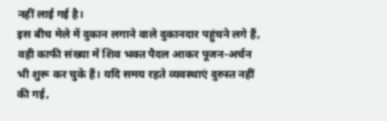नहीं लाई गई है।
इस बीच मेले में दुकान लगाने वाले दुकानदार पहुंचने लगे हैं, वही काफी संख्या में शिव भक्त पैदल आकर पूजन-अर्चन भी शुरू कर चुके हैं। यदि समय रहते व्यवस्थाएं दुरुस्त नहीं की गई,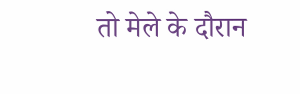तो मेले के दौरान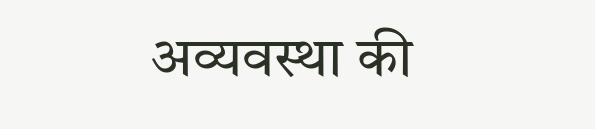अव्यवस्था की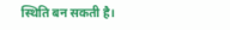स्थिति बन सकती है।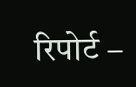रिपोर्ट –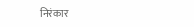निरंकार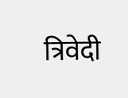त्रिवेदी